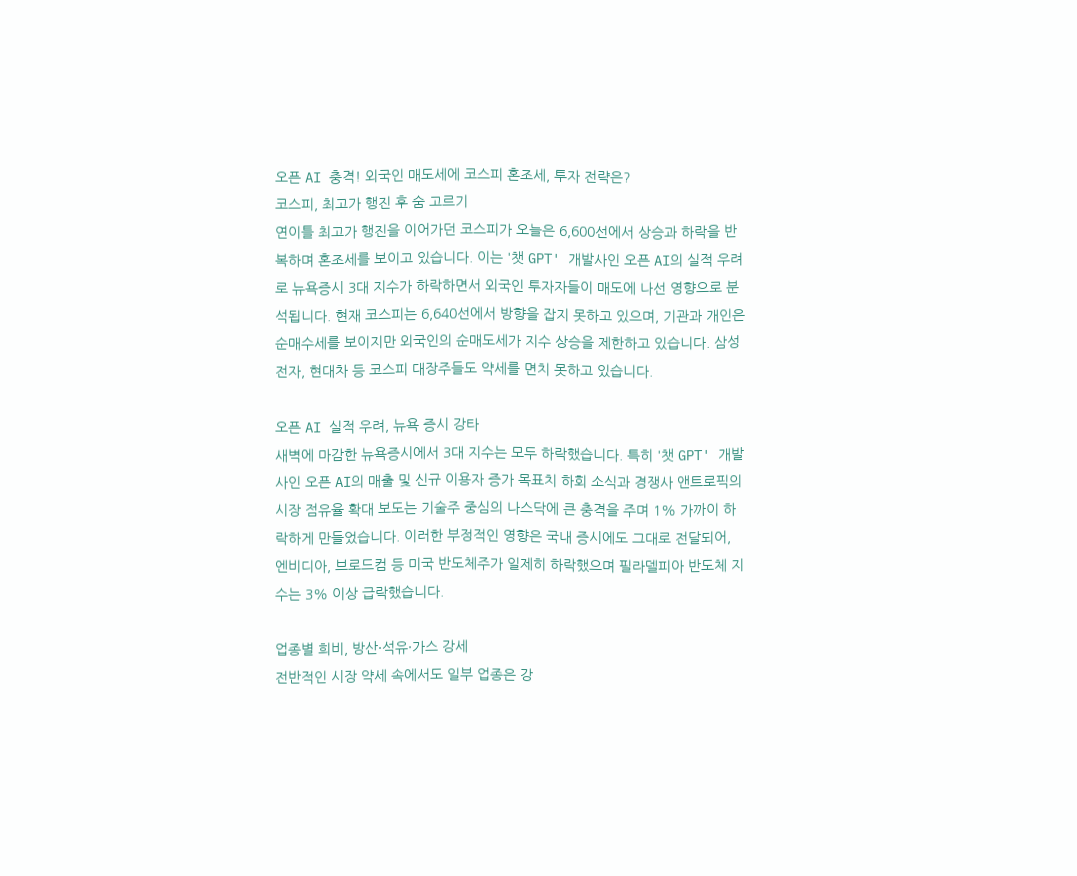오픈 AI 충격! 외국인 매도세에 코스피 혼조세, 투자 전략은?
코스피, 최고가 행진 후 숨 고르기
연이틀 최고가 행진을 이어가던 코스피가 오늘은 6,600선에서 상승과 하락을 반복하며 혼조세를 보이고 있습니다. 이는 '챗 GPT' 개발사인 오픈 AI의 실적 우려로 뉴욕증시 3대 지수가 하락하면서 외국인 투자자들이 매도에 나선 영향으로 분석됩니다. 현재 코스피는 6,640선에서 방향을 잡지 못하고 있으며, 기관과 개인은 순매수세를 보이지만 외국인의 순매도세가 지수 상승을 제한하고 있습니다. 삼성전자, 현대차 등 코스피 대장주들도 약세를 면치 못하고 있습니다.

오픈 AI 실적 우려, 뉴욕 증시 강타
새벽에 마감한 뉴욕증시에서 3대 지수는 모두 하락했습니다. 특히 '챗 GPT' 개발사인 오픈 AI의 매출 및 신규 이용자 증가 목표치 하회 소식과 경쟁사 앤트로픽의 시장 점유율 확대 보도는 기술주 중심의 나스닥에 큰 충격을 주며 1% 가까이 하락하게 만들었습니다. 이러한 부정적인 영향은 국내 증시에도 그대로 전달되어, 엔비디아, 브로드컴 등 미국 반도체주가 일제히 하락했으며 필라델피아 반도체 지수는 3% 이상 급락했습니다.

업종별 희비, 방산·석유·가스 강세
전반적인 시장 약세 속에서도 일부 업종은 강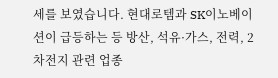세를 보였습니다. 현대로템과 SK이노베이션이 급등하는 등 방산, 석유·가스, 전력, 2차전지 관련 업종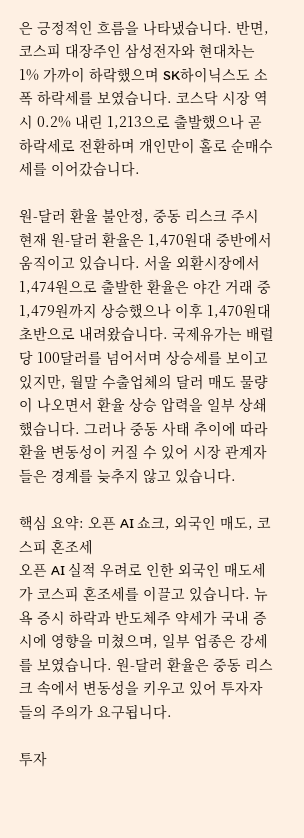은 긍정적인 흐름을 나타냈습니다. 반면, 코스피 대장주인 삼성전자와 현대차는 1% 가까이 하락했으며 SK하이닉스도 소폭 하락세를 보였습니다. 코스닥 시장 역시 0.2% 내린 1,213으로 출발했으나 곧 하락세로 전환하며 개인만이 홀로 순매수세를 이어갔습니다.

원-달러 환율 불안정, 중동 리스크 주시
현재 원-달러 환율은 1,470원대 중반에서 움직이고 있습니다. 서울 외환시장에서 1,474원으로 출발한 환율은 야간 거래 중 1,479원까지 상승했으나 이후 1,470원대 초반으로 내려왔습니다. 국제유가는 배럴당 100달러를 넘어서며 상승세를 보이고 있지만, 월말 수출업체의 달러 매도 물량이 나오면서 환율 상승 압력을 일부 상쇄했습니다. 그러나 중동 사태 추이에 따라 환율 변동성이 커질 수 있어 시장 관계자들은 경계를 늦추지 않고 있습니다.

핵심 요약: 오픈 AI 쇼크, 외국인 매도, 코스피 혼조세
오픈 AI 실적 우려로 인한 외국인 매도세가 코스피 혼조세를 이끌고 있습니다. 뉴욕 증시 하락과 반도체주 약세가 국내 증시에 영향을 미쳤으며, 일부 업종은 강세를 보였습니다. 원-달러 환율은 중동 리스크 속에서 변동성을 키우고 있어 투자자들의 주의가 요구됩니다.

투자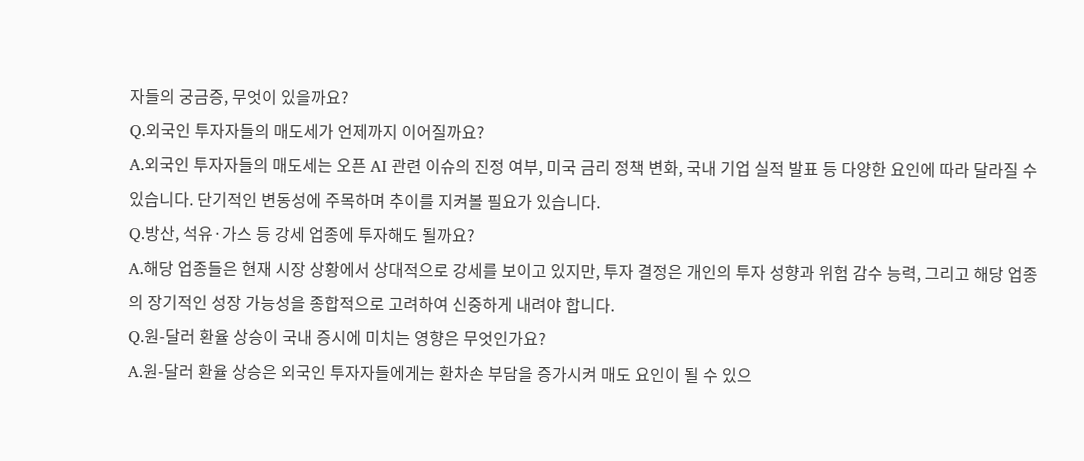자들의 궁금증, 무엇이 있을까요?
Q.외국인 투자자들의 매도세가 언제까지 이어질까요?
A.외국인 투자자들의 매도세는 오픈 AI 관련 이슈의 진정 여부, 미국 금리 정책 변화, 국내 기업 실적 발표 등 다양한 요인에 따라 달라질 수 있습니다. 단기적인 변동성에 주목하며 추이를 지켜볼 필요가 있습니다.
Q.방산, 석유·가스 등 강세 업종에 투자해도 될까요?
A.해당 업종들은 현재 시장 상황에서 상대적으로 강세를 보이고 있지만, 투자 결정은 개인의 투자 성향과 위험 감수 능력, 그리고 해당 업종의 장기적인 성장 가능성을 종합적으로 고려하여 신중하게 내려야 합니다.
Q.원-달러 환율 상승이 국내 증시에 미치는 영향은 무엇인가요?
A.원-달러 환율 상승은 외국인 투자자들에게는 환차손 부담을 증가시켜 매도 요인이 될 수 있으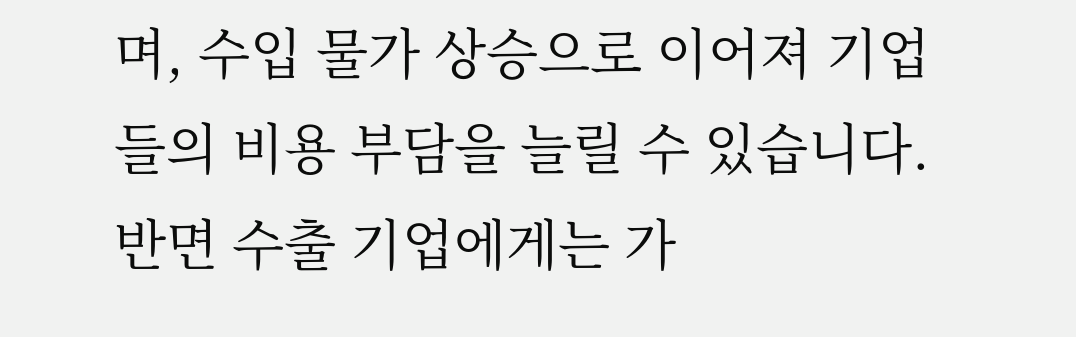며, 수입 물가 상승으로 이어져 기업들의 비용 부담을 늘릴 수 있습니다. 반면 수출 기업에게는 가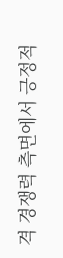격 경쟁력 측면에서 긍정적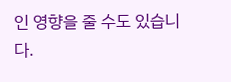인 영향을 줄 수도 있습니다.